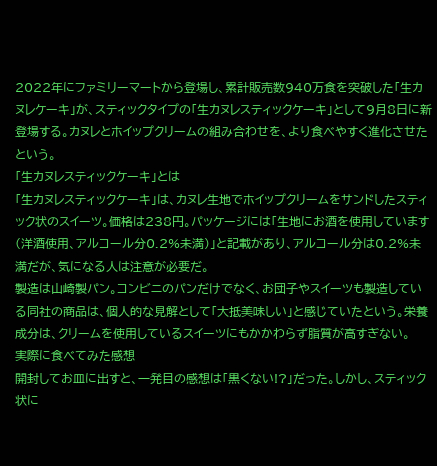2022年にファミリーマートから登場し、累計販売数940万食を突破した「生カヌレケーキ」が、スティックタイプの「生カヌレスティックケーキ」として9月8日に新登場する。カヌレとホイップクリームの組み合わせを、より食べやすく進化させたという。
「生カヌレスティックケーキ」とは
「生カヌレスティックケーキ」は、カヌレ生地でホイップクリームをサンドしたスティック状のスイーツ。価格は238円。パッケージには「生地にお酒を使用しています(洋酒使用、アルコール分0.2%未満)」と記載があり、アルコール分は0.2%未満だが、気になる人は注意が必要だ。
製造は山崎製パン。コンビニのパンだけでなく、お団子やスイーツも製造している同社の商品は、個人的な見解として「大抵美味しい」と感じていたという。栄養成分は、クリームを使用しているスイーツにもかかわらず脂質が高すぎない。
実際に食べてみた感想
開封してお皿に出すと、一発目の感想は「黒くない!?」だった。しかし、スティック状に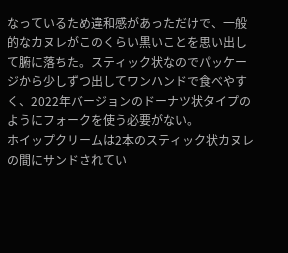なっているため違和感があっただけで、一般的なカヌレがこのくらい黒いことを思い出して腑に落ちた。スティック状なのでパッケージから少しずつ出してワンハンドで食べやすく、2022年バージョンのドーナツ状タイプのようにフォークを使う必要がない。
ホイップクリームは2本のスティック状カヌレの間にサンドされてい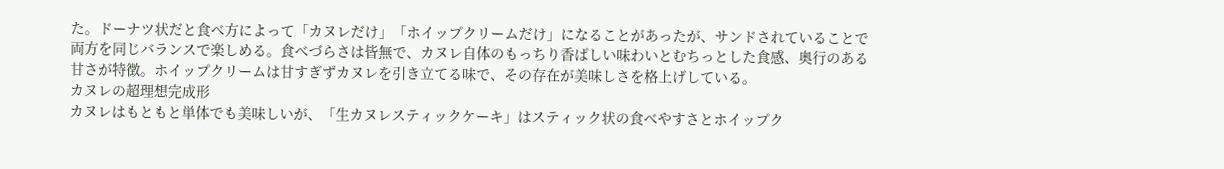た。ドーナツ状だと食べ方によって「カヌレだけ」「ホイップクリームだけ」になることがあったが、サンドされていることで両方を同じバランスで楽しめる。食べづらさは皆無で、カヌレ自体のもっちり香ばしい味わいとむちっとした食感、奥行のある甘さが特徴。ホイップクリームは甘すぎずカヌレを引き立てる味で、その存在が美味しさを格上げしている。
カヌレの超理想完成形
カヌレはもともと単体でも美味しいが、「生カヌレスティックケーキ」はスティック状の食べやすさとホイップク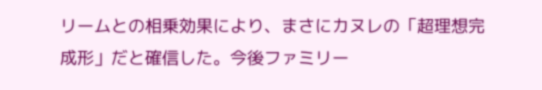リームとの相乗効果により、まさにカヌレの「超理想完成形」だと確信した。今後ファミリー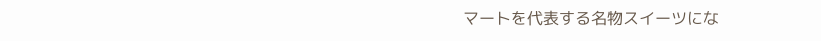マートを代表する名物スイーツにな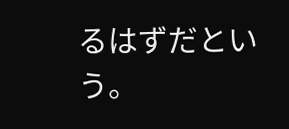るはずだという。